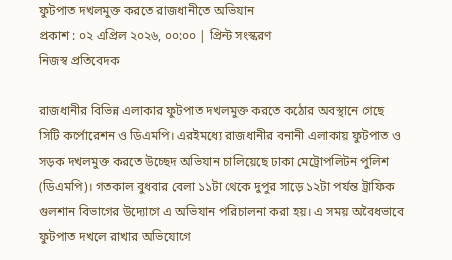ফুটপাত দখলমুক্ত করতে রাজধানীতে অভিযান
প্রকাশ : ০২ এপ্রিল ২০২৬, ০০:০০ | প্রিন্ট সংস্করণ
নিজস্ব প্রতিবেদক

রাজধানীর বিভিন্ন এলাকার ফুটপাত দখলমুক্ত করতে কঠোর অবস্থানে গেছে সিটি কর্পোরেশন ও ডিএমপি। এরইমধ্যে রাজধানীর বনানী এলাকায় ফুটপাত ও সড়ক দখলমুক্ত করতে উচ্ছেদ অভিযান চালিয়েছে ঢাকা মেট্রোপলিটন পুলিশ (ডিএমপি)। গতকাল বুধবার বেলা ১১টা থেকে দুপুর সাড়ে ১২টা পর্যন্ত ট্রাফিক গুলশান বিভাগের উদ্যোগে এ অভিযান পরিচালনা করা হয়। এ সময় অবৈধভাবে ফুটপাত দখলে রাখার অভিযোগে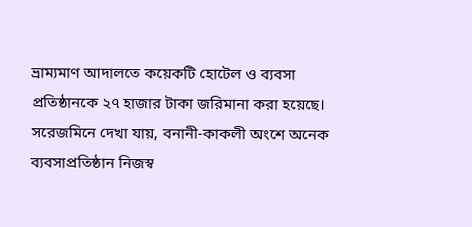ভ্রাম্যমাণ আদালতে কয়েকটি হোটেল ও ব্যবসা প্রতিষ্ঠানকে ২৭ হাজার টাকা জরিমানা করা হয়েছে।
সরেজমিনে দেখা যায়, বনানী-কাকলী অংশে অনেক ব্যবসাপ্রতিষ্ঠান নিজস্ব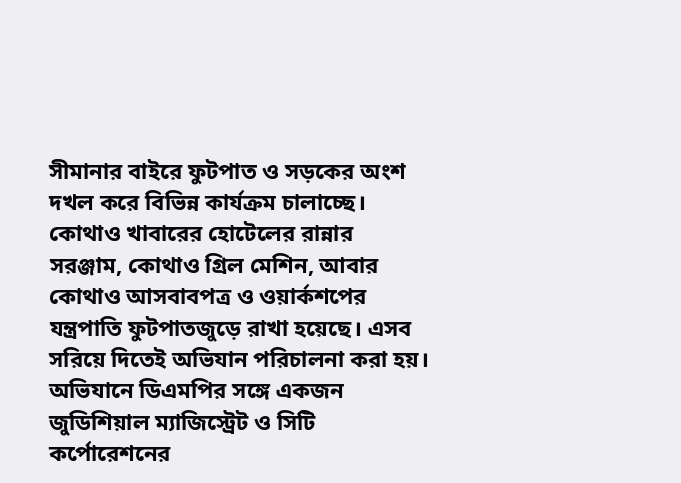সীমানার বাইরে ফুটপাত ও সড়কের অংশ দখল করে বিভিন্ন কার্যক্রম চালাচ্ছে। কোথাও খাবারের হোটেলের রান্নার সরঞ্জাম, কোথাও গ্রিল মেশিন, আবার কোথাও আসবাবপত্র ও ওয়ার্কশপের যন্ত্রপাতি ফুটপাতজুড়ে রাখা হয়েছে। এসব সরিয়ে দিতেই অভিযান পরিচালনা করা হয়। অভিযানে ডিএমপির সঙ্গে একজন জুডিশিয়াল ম্যাজিস্ট্রেট ও সিটি কর্পোরেশনের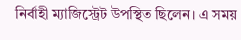নির্বাহী ম্যাজিস্ট্রেট উপস্থিত ছিলেন। এ সময়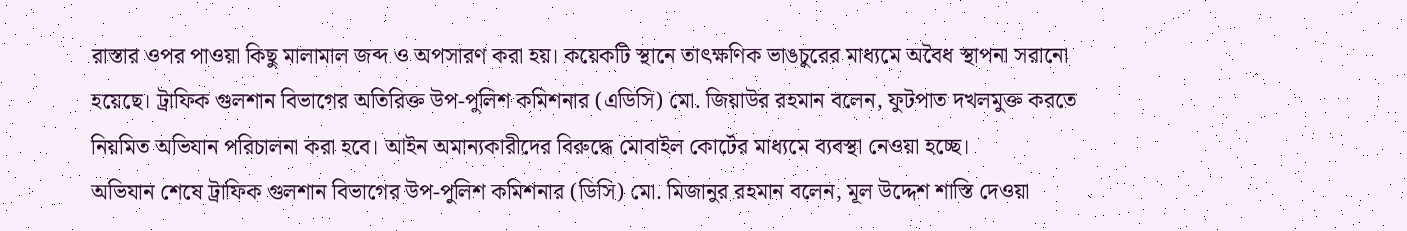রাস্তার ওপর পাওয়া কিছু মালামাল জব্দ ও অপসারণ করা হয়। কয়েকটি স্থানে তাৎক্ষণিক ভাঙচুরের মাধ্যমে অবৈধ স্থাপনা সরানো হয়েছে। ট্রাফিক গুলশান বিভাগের অতিরিক্ত উপ-পুলিশ কমিশনার (এডিসি) মো. জিয়াউর রহমান বলেন, ফুটপাত দখলমুক্ত করতে নিয়মিত অভিযান পরিচালনা করা হবে। আইন অমান্যকারীদের বিরুদ্ধে মোবাইল কোর্টের মাধ্যমে ব্যবস্থা নেওয়া হচ্ছে।
অভিযান শেষে ট্রাফিক গুলশান বিভাগের উপ-পুলিশ কমিশনার (ডিসি) মো. মিজানুর রহমান বলেন, মূল উদ্দেশ শাস্তি দেওয়া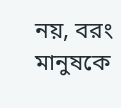নয়, বরং মানুষকে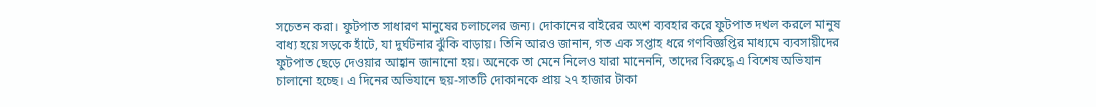সচেতন করা। ফুটপাত সাধারণ মানুষের চলাচলের জন্য। দোকানের বাইরের অংশ ব্যবহার করে ফুটপাত দখল করলে মানুষ বাধ্য হয়ে সড়কে হাঁটে, যা দুর্ঘটনার ঝুঁকি বাড়ায়। তিনি আরও জানান, গত এক সপ্তাহ ধরে গণবিজ্ঞপ্তির মাধ্যমে ব্যবসায়ীদের ফুটপাত ছেড়ে দেওয়ার আহ্বান জানানো হয়। অনেকে তা মেনে নিলেও যারা মানেননি, তাদের বিরুদ্ধে এ বিশেষ অভিযান চালানো হচ্ছে। এ দিনের অভিযানে ছয়-সাতটি দোকানকে প্রায় ২৭ হাজার টাকা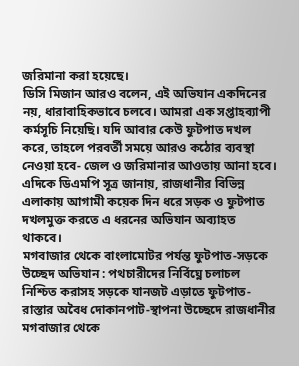জরিমানা করা হয়েছে।
ডিসি মিজান আরও বলেন, এই অভিযান একদিনের নয়, ধারাবাহিকভাবে চলবে। আমরা এক সপ্তাহব্যাপী কর্মসূচি নিয়েছি। যদি আবার কেউ ফুটপাত দখল করে, তাহলে পরবর্তী সময়ে আরও কঠোর ব্যবস্থা নেওয়া হবে- জেল ও জরিমানার আওতায় আনা হবে। এদিকে ডিএমপি সূত্র জানায়, রাজধানীর বিভিন্ন এলাকায় আগামী কয়েক দিন ধরে সড়ক ও ফুটপাত দখলমুক্ত করতে এ ধরনের অভিযান অব্যাহত থাকবে।
মগবাজার থেকে বাংলামোটর পর্যন্ত ফুটপাত-সড়কে উচ্ছেদ অভিযান : পথচারীদের নির্বিঘ্নে চলাচল নিশ্চিত করাসহ সড়কে যানজট এড়াতে ফুটপাত-রাস্তার অবৈধ দোকানপাট-স্থাপনা উচ্ছেদে রাজধানীর মগবাজার থেকে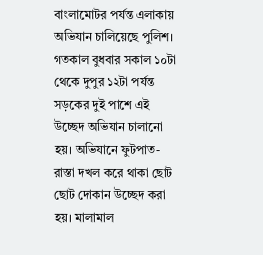বাংলামোটর পর্যন্ত এলাকায় অভিযান চালিয়েছে পুলিশ। গতকাল বুধবার সকাল ১০টা থেকে দুপুর ১২টা পর্যন্ত সড়কের দুই পাশে এই উচ্ছেদ অভিযান চালানো হয়। অভিযানে ফুটপাত-রাস্তা দখল করে থাকা ছোট ছোট দোকান উচ্ছেদ করা হয়। মালামাল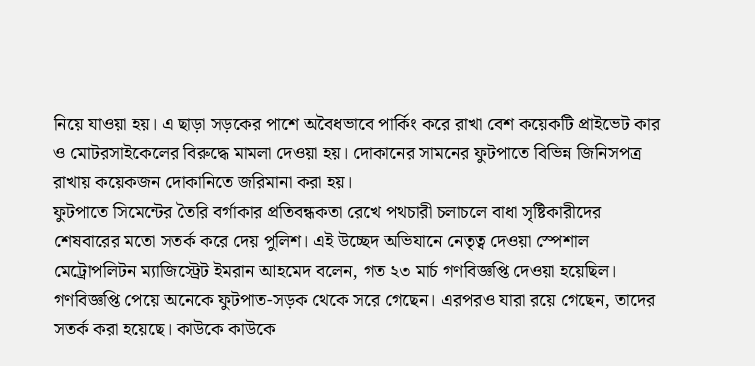নিয়ে যাওয়া হয়। এ ছাড়া সড়কের পাশে অবৈধভাবে পার্কিং করে রাখা বেশ কয়েকটি প্রাইভেট কার ও মোটরসাইকেলের বিরুদ্ধে মামলা দেওয়া হয়। দোকানের সামনের ফুটপাতে বিভিন্ন জিনিসপত্র রাখায় কয়েকজন দোকানিতে জরিমানা করা হয়।
ফুটপাতে সিমেন্টের তৈরি বর্গাকার প্রতিবন্ধকতা রেখে পথচারী চলাচলে বাধা সৃষ্টিকারীদের শেষবারের মতো সতর্ক করে দেয় পুলিশ। এই উচ্ছেদ অভিযানে নেতৃত্ব দেওয়া স্পেশাল মেট্রোপলিটন ম্যাজিস্ট্রেট ইমরান আহমেদ বলেন, গত ২৩ মার্চ গণবিজ্ঞপ্তি দেওয়া হয়েছিল। গণবিজ্ঞপ্তি পেয়ে অনেকে ফুটপাত-সড়ক থেকে সরে গেছেন। এরপরও যারা রয়ে গেছেন, তাদের সতর্ক করা হয়েছে। কাউকে কাউকে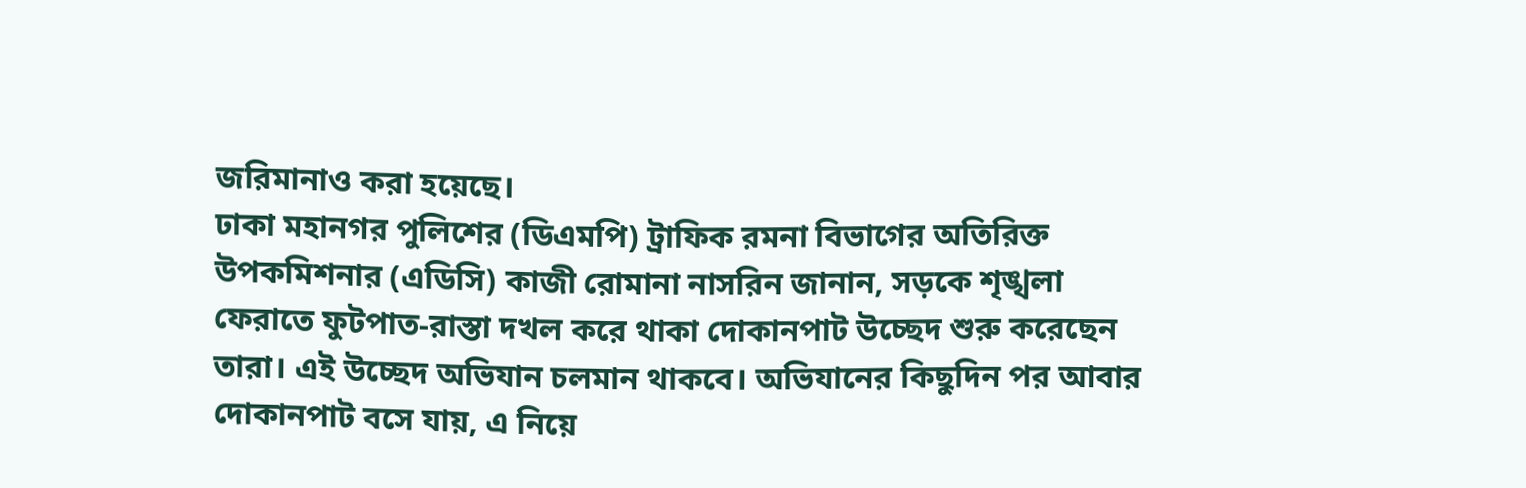জরিমানাও করা হয়েছে।
ঢাকা মহানগর পুলিশের (ডিএমপি) ট্রাফিক রমনা বিভাগের অতিরিক্ত উপকমিশনার (এডিসি) কাজী রোমানা নাসরিন জানান, সড়কে শৃঙ্খলা ফেরাতে ফুটপাত-রাস্তা দখল করে থাকা দোকানপাট উচ্ছেদ শুরু করেছেন তারা। এই উচ্ছেদ অভিযান চলমান থাকবে। অভিযানের কিছুদিন পর আবার দোকানপাট বসে যায়, এ নিয়ে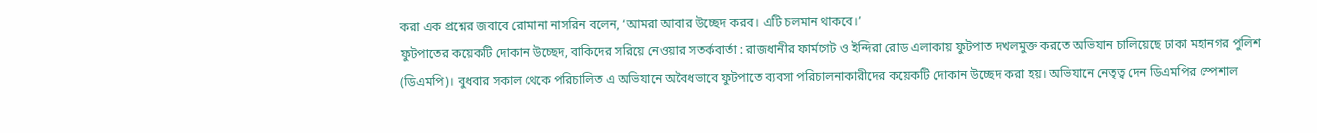করা এক প্রশ্নের জবাবে রোমানা নাসরিন বলেন, ‘আমরা আবার উচ্ছেদ করব। এটি চলমান থাকবে।’
ফুটপাতের কয়েকটি দোকান উচ্ছেদ, বাকিদের সরিয়ে নেওয়ার সতর্কবার্তা : রাজধানীর ফার্মগেট ও ইন্দিরা রোড এলাকায় ফুটপাত দখলমুক্ত করতে অভিযান চালিয়েছে ঢাকা মহানগর পুলিশ (ডিএমপি)। বুধবার সকাল থেকে পরিচালিত এ অভিযানে অবৈধভাবে ফুটপাতে ব্যবসা পরিচালনাকারীদের কয়েকটি দোকান উচ্ছেদ করা হয়। অভিযানে নেতৃত্ব দেন ডিএমপির স্পেশাল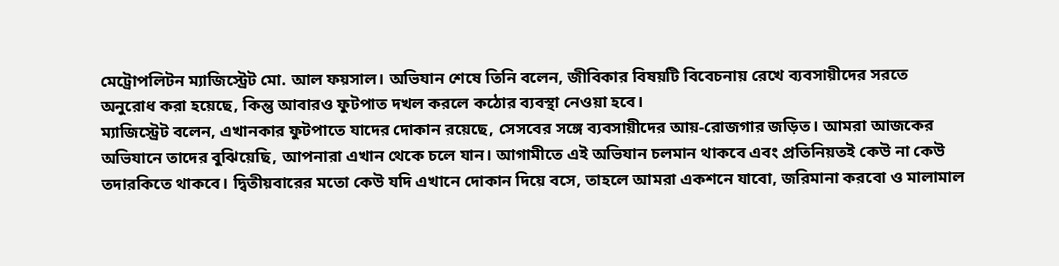মেট্রোপলিটন ম্যাজিস্ট্রেট মো. আল ফয়সাল। অভিযান শেষে তিনি বলেন, জীবিকার বিষয়টি বিবেচনায় রেখে ব্যবসায়ীদের সরতে অনুরোধ করা হয়েছে, কিন্তু আবারও ফুটপাত দখল করলে কঠোর ব্যবস্থা নেওয়া হবে।
ম্যাজিস্ট্রেট বলেন, এখানকার ফুটপাতে যাদের দোকান রয়েছে, সেসবের সঙ্গে ব্যবসায়ীদের আয়-রোজগার জড়িত। আমরা আজকের অভিযানে তাদের বুঝিয়েছি, আপনারা এখান থেকে চলে যান। আগামীতে এই অভিযান চলমান থাকবে এবং প্রতিনিয়তই কেউ না কেউ তদারকিতে থাকবে। দ্বিতীয়বারের মতো কেউ যদি এখানে দোকান দিয়ে বসে, তাহলে আমরা একশনে যাবো, জরিমানা করবো ও মালামাল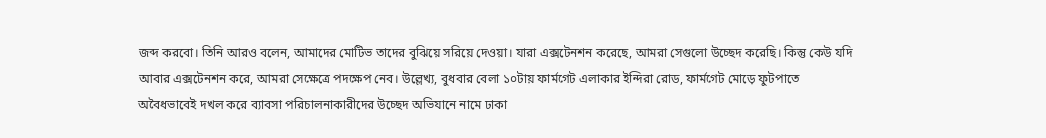জব্দ করবো। তিনি আরও বলেন, আমাদের মোটিভ তাদের বুঝিয়ে সরিয়ে দেওয়া। যারা এক্সটেনশন করেছে, আমরা সেগুলো উচ্ছেদ করেছি। কিন্তু কেউ যদি আবার এক্সটেনশন করে, আমরা সেক্ষেত্রে পদক্ষেপ নেব। উল্লেখ্য, বুধবার বেলা ১০টায় ফার্মগেট এলাকার ইন্দিরা রোড, ফার্মগেট মোড়ে ফুটপাতে অবৈধভাবেই দখল করে ব্যাবসা পরিচালনাকারীদের উচ্ছেদ অভিযানে নামে ঢাকা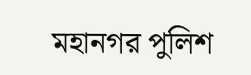মহানগর পুলিশ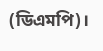(ডিএমপি)।